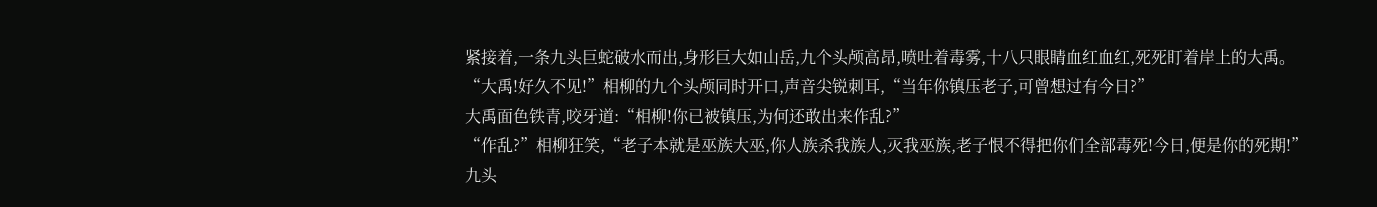紧接着,一条九头巨蛇破水而出,身形巨大如山岳,九个头颅高昂,喷吐着毒雾,十八只眼睛血红血红,死死盯着岸上的大禹。
“大禹!好久不见!”相柳的九个头颅同时开口,声音尖锐刺耳,“当年你镇压老子,可曾想过有今日?”
大禹面色铁青,咬牙道:“相柳!你已被镇压,为何还敢出来作乱?”
“作乱?”相柳狂笑,“老子本就是巫族大巫,你人族杀我族人,灭我巫族,老子恨不得把你们全部毒死!今日,便是你的死期!”
九头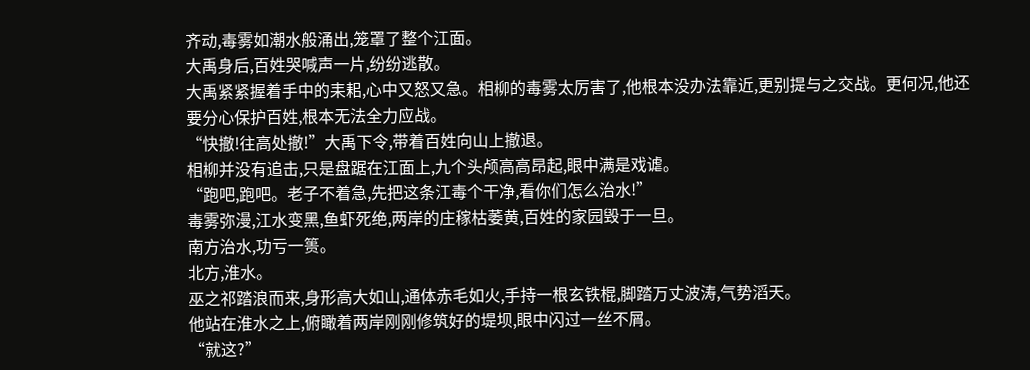齐动,毒雾如潮水般涌出,笼罩了整个江面。
大禹身后,百姓哭喊声一片,纷纷逃散。
大禹紧紧握着手中的耒耜,心中又怒又急。相柳的毒雾太厉害了,他根本没办法靠近,更别提与之交战。更何况,他还要分心保护百姓,根本无法全力应战。
“快撤!往高处撤!”大禹下令,带着百姓向山上撤退。
相柳并没有追击,只是盘踞在江面上,九个头颅高高昂起,眼中满是戏谑。
“跑吧,跑吧。老子不着急,先把这条江毒个干净,看你们怎么治水!”
毒雾弥漫,江水变黑,鱼虾死绝,两岸的庄稼枯萎黄,百姓的家园毁于一旦。
南方治水,功亏一篑。
北方,淮水。
巫之祁踏浪而来,身形高大如山,通体赤毛如火,手持一根玄铁棍,脚踏万丈波涛,气势滔天。
他站在淮水之上,俯瞰着两岸刚刚修筑好的堤坝,眼中闪过一丝不屑。
“就这?”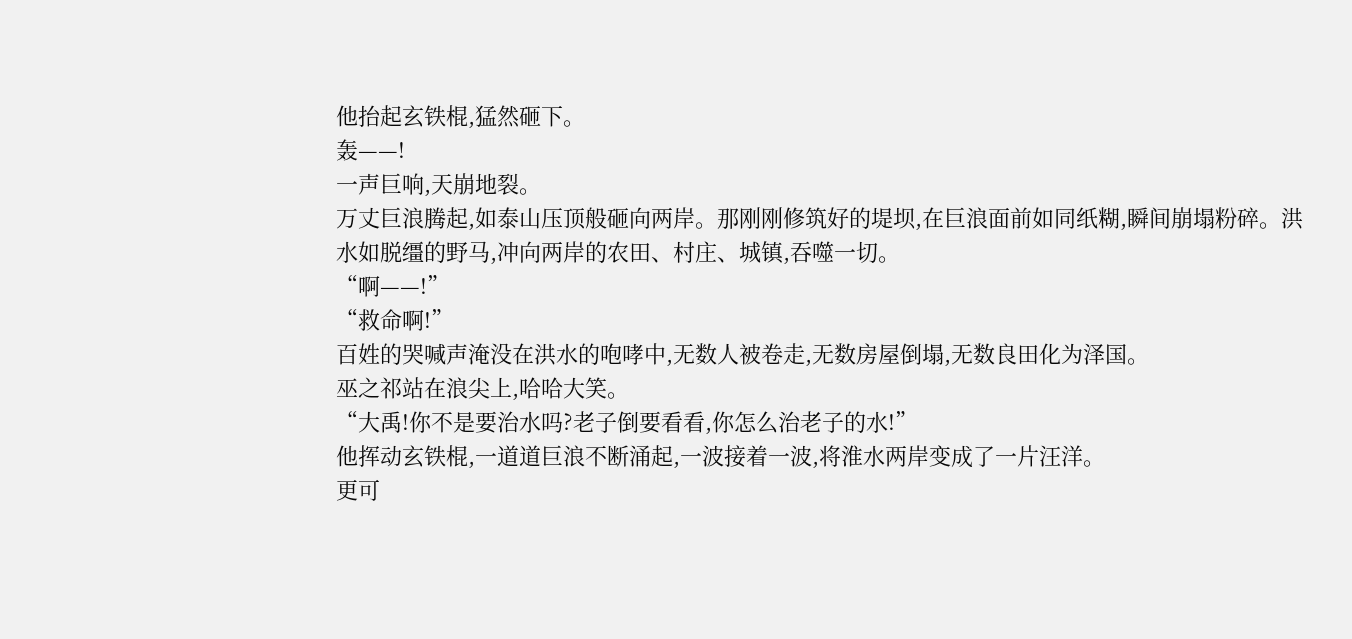他抬起玄铁棍,猛然砸下。
轰——!
一声巨响,天崩地裂。
万丈巨浪腾起,如泰山压顶般砸向两岸。那刚刚修筑好的堤坝,在巨浪面前如同纸糊,瞬间崩塌粉碎。洪水如脱缰的野马,冲向两岸的农田、村庄、城镇,吞噬一切。
“啊——!”
“救命啊!”
百姓的哭喊声淹没在洪水的咆哮中,无数人被卷走,无数房屋倒塌,无数良田化为泽国。
巫之祁站在浪尖上,哈哈大笑。
“大禹!你不是要治水吗?老子倒要看看,你怎么治老子的水!”
他挥动玄铁棍,一道道巨浪不断涌起,一波接着一波,将淮水两岸变成了一片汪洋。
更可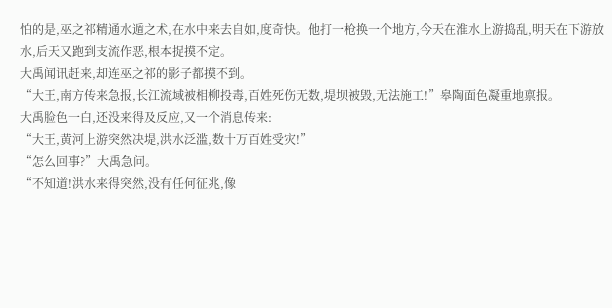怕的是,巫之祁精通水遁之术,在水中来去自如,度奇快。他打一枪换一个地方,今天在淮水上游捣乱,明天在下游放水,后天又跑到支流作恶,根本捉摸不定。
大禹闻讯赶来,却连巫之祁的影子都摸不到。
“大王,南方传来急报,长江流域被相柳投毒,百姓死伤无数,堤坝被毁,无法施工!”皋陶面色凝重地禀报。
大禹脸色一白,还没来得及反应,又一个消息传来:
“大王,黄河上游突然决堤,洪水泛滥,数十万百姓受灾!”
“怎么回事?”大禹急问。
“不知道!洪水来得突然,没有任何征兆,像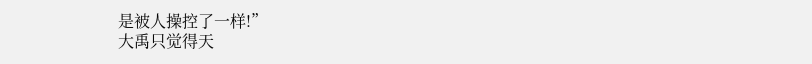是被人操控了一样!”
大禹只觉得天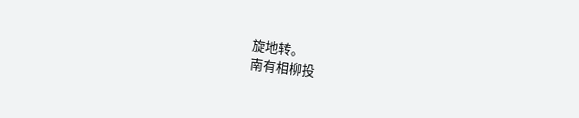旋地转。
南有相柳投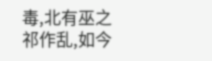毒,北有巫之祁作乱,如今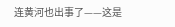连黄河也出事了——这是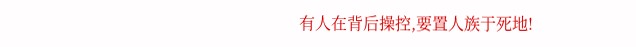有人在背后操控,要置人族于死地!